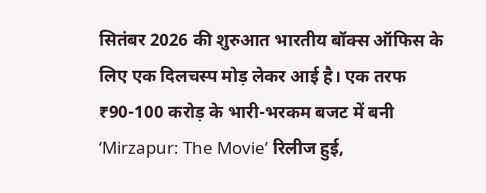सितंबर 2026 की शुरुआत भारतीय बॉक्स ऑफिस के लिए एक दिलचस्प मोड़ लेकर आई है। एक तरफ ₹90-100 करोड़ के भारी-भरकम बजट में बनी ‘Mirzapur: The Movie’ रिलीज हुई,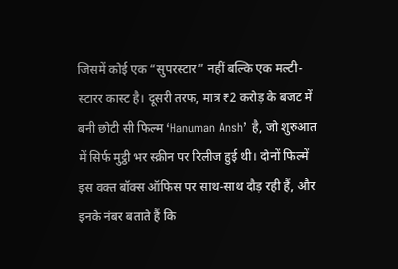जिसमें कोई एक “सुपरस्टार” नहीं बल्कि एक मल्टी-स्टारर कास्ट है। दूसरी तरफ, मात्र ₹2 करोड़ के बजट में बनी छोटी सी फिल्म ‘Hanuman Ansh’ है, जो शुरुआत में सिर्फ मुट्ठी भर स्क्रीन पर रिलीज हुई थी। दोनों फिल्में इस वक्त बॉक्स ऑफिस पर साथ-साथ दौड़ रही हैं, और इनके नंबर बताते हैं कि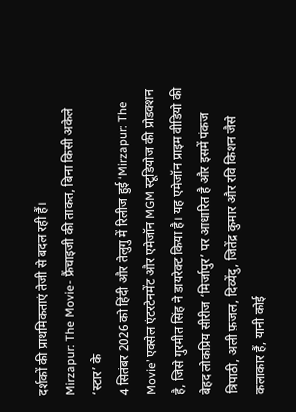दर्शकों की प्राथमिकताएं तेजी से बदल रही हैं।
Mirzapur: The Movie- फ्रैंचाइजी की ताकत, बिना किसी अकेले ‘स्टार’ के
4 सितंबर 2026 को हिंदी और तेलुगु में रिलीज हुई ‘Mirzapur: The Movie’ एक्सेल एंटरटेनमेंट और एमेजॉन MGM स्टूडियोज की प्रोडक्शन है, जिसे गुरमीत सिंह ने डायरेक्ट किया है। यह एमेजॉन प्राइम वीडियो की बेहद लोकप्रिय सीरीज ‘मिर्जापुर’ पर आधारित है और इसमें पंकज त्रिपाठी, अली फ़जल, दिव्येंदु, जितेंद्र कुमार और रवि किशन जैसे कलाकार हैं, यानी कोई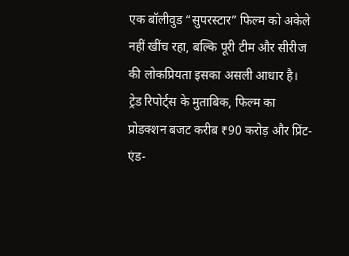एक बॉलीवुड “सुपरस्टार” फिल्म को अकेले नहीं खींच रहा, बल्कि पूरी टीम और सीरीज की लोकप्रियता इसका असली आधार है।
ट्रेड रिपोर्ट्स के मुताबिक, फिल्म का प्रोडक्शन बजट करीब ₹90 करोड़ और प्रिंट-एंड-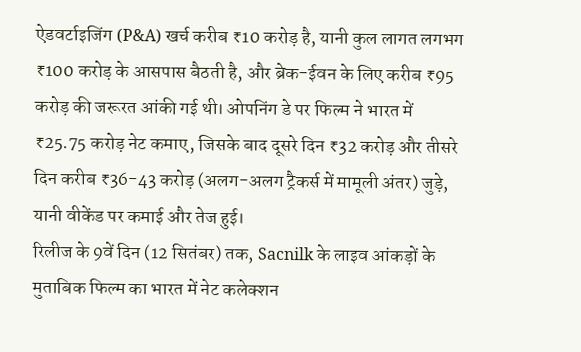ऐडवर्टाइजिंग (P&A) खर्च करीब ₹10 करोड़ है, यानी कुल लागत लगभग ₹100 करोड़ के आसपास बैठती है, और ब्रेक-ईवन के लिए करीब ₹95 करोड़ की जरूरत आंकी गई थी। ओपनिंग डे पर फिल्म ने भारत में ₹25.75 करोड़ नेट कमाए, जिसके बाद दूसरे दिन ₹32 करोड़ और तीसरे दिन करीब ₹36-43 करोड़ (अलग-अलग ट्रैकर्स में मामूली अंतर) जुड़े, यानी वीकेंड पर कमाई और तेज हुई।
रिलीज के 9वें दिन (12 सितंबर) तक, Sacnilk के लाइव आंकड़ों के मुताबिक फिल्म का भारत में नेट कलेक्शन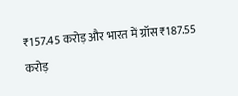₹157.45 करोड़ और भारत में ग्रॉस ₹187.55 करोड़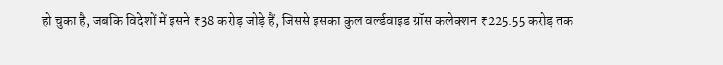हो चुका है, जबकि विदेशों में इसने ₹38 करोड़ जोड़े हैं, जिससे इसका कुल वर्ल्डवाइड ग्रॉस कलेक्शन ₹225.55 करोड़ तक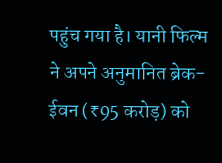पहुंच गया है। यानी फिल्म ने अपने अनुमानित ब्रेक-ईवन (₹95 करोड़) को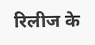रिलीज के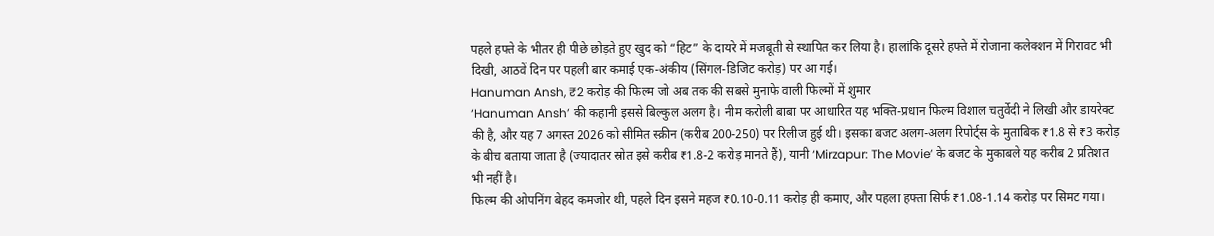पहले हफ्ते के भीतर ही पीछे छोड़ते हुए खुद को “हिट” के दायरे में मजबूती से स्थापित कर लिया है। हालांकि दूसरे हफ्ते में रोजाना कलेक्शन में गिरावट भी दिखी, आठवें दिन पर पहली बार कमाई एक-अंकीय (सिंगल-डिजिट करोड़) पर आ गई।
Hanuman Ansh, ₹2 करोड़ की फिल्म जो अब तक की सबसे मुनाफे वाली फिल्मों में शुमार
‘Hanuman Ansh’ की कहानी इससे बिल्कुल अलग है। नीम करोली बाबा पर आधारित यह भक्ति-प्रधान फिल्म विशाल चतुर्वेदी ने लिखी और डायरेक्ट की है, और यह 7 अगस्त 2026 को सीमित स्क्रीन (करीब 200-250) पर रिलीज हुई थी। इसका बजट अलग-अलग रिपोर्ट्स के मुताबिक ₹1.8 से ₹3 करोड़ के बीच बताया जाता है (ज्यादातर स्रोत इसे करीब ₹1.8-2 करोड़ मानते हैं), यानी ‘Mirzapur: The Movie’ के बजट के मुकाबले यह करीब 2 प्रतिशत भी नहीं है।
फिल्म की ओपनिंग बेहद कमजोर थी, पहले दिन इसने महज ₹0.10-0.11 करोड़ ही कमाए, और पहला हफ्ता सिर्फ ₹1.08-1.14 करोड़ पर सिमट गया।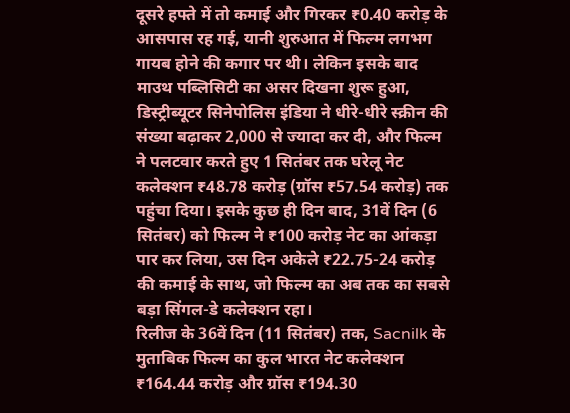दूसरे हफ्ते में तो कमाई और गिरकर ₹0.40 करोड़ के आसपास रह गई, यानी शुरुआत में फिल्म लगभग गायब होने की कगार पर थी। लेकिन इसके बाद माउथ पब्लिसिटी का असर दिखना शुरू हुआ, डिस्ट्रीब्यूटर सिनेपोलिस इंडिया ने धीरे-धीरे स्क्रीन की संख्या बढ़ाकर 2,000 से ज्यादा कर दी, और फिल्म ने पलटवार करते हुए 1 सितंबर तक घरेलू नेट कलेक्शन ₹48.78 करोड़ (ग्रॉस ₹57.54 करोड़) तक पहुंचा दिया। इसके कुछ ही दिन बाद, 31वें दिन (6 सितंबर) को फिल्म ने ₹100 करोड़ नेट का आंकड़ा पार कर लिया, उस दिन अकेले ₹22.75-24 करोड़ की कमाई के साथ, जो फिल्म का अब तक का सबसे बड़ा सिंगल-डे कलेक्शन रहा।
रिलीज के 36वें दिन (11 सितंबर) तक, Sacnilk के मुताबिक फिल्म का कुल भारत नेट कलेक्शन ₹164.44 करोड़ और ग्रॉस ₹194.30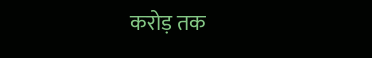करोड़ तक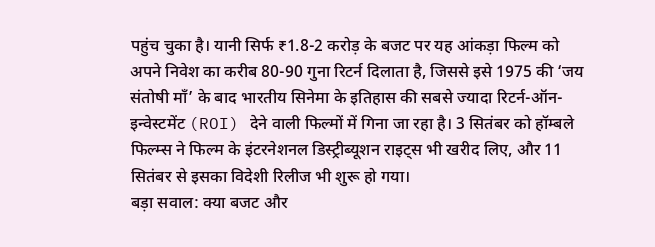पहुंच चुका है। यानी सिर्फ ₹1.8-2 करोड़ के बजट पर यह आंकड़ा फिल्म को अपने निवेश का करीब 80-90 गुना रिटर्न दिलाता है, जिससे इसे 1975 की ‘जय संतोषी माँ’ के बाद भारतीय सिनेमा के इतिहास की सबसे ज्यादा रिटर्न-ऑन-इन्वेस्टमेंट (ROI) देने वाली फिल्मों में गिना जा रहा है। 3 सितंबर को हॉम्बले फिल्म्स ने फिल्म के इंटरनेशनल डिस्ट्रीब्यूशन राइट्स भी खरीद लिए, और 11 सितंबर से इसका विदेशी रिलीज भी शुरू हो गया।
बड़ा सवाल: क्या बजट और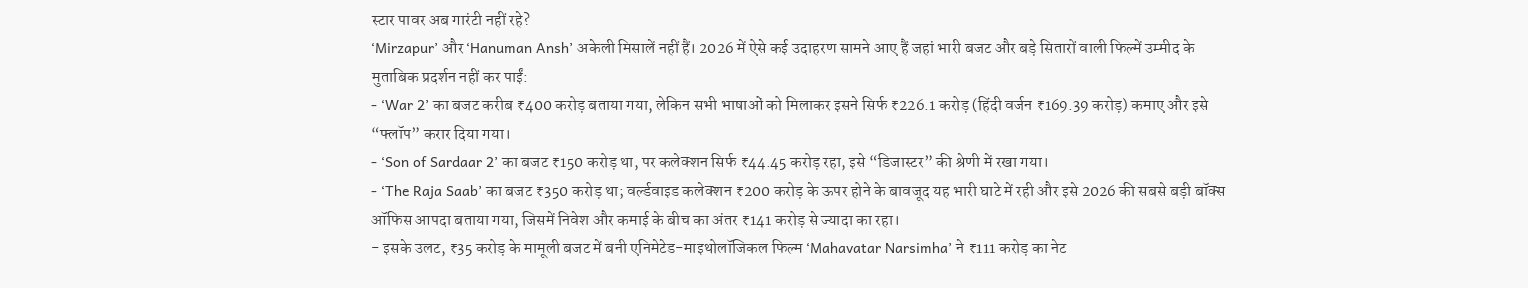स्टार पावर अब गारंटी नहीं रहे?
‘Mirzapur’ और ‘Hanuman Ansh’ अकेली मिसालें नहीं हैं। 2026 में ऐसे कई उदाहरण सामने आए हैं जहां भारी बजट और बड़े सितारों वाली फिल्में उम्मीद के मुताबिक प्रदर्शन नहीं कर पाईं:
- ‘War 2’ का बजट करीब ₹400 करोड़ बताया गया, लेकिन सभी भाषाओं को मिलाकर इसने सिर्फ ₹226.1 करोड़ (हिंदी वर्जन ₹169.39 करोड़) कमाए और इसे “फ्लॉप” करार दिया गया।
- ‘Son of Sardaar 2’ का बजट ₹150 करोड़ था, पर कलेक्शन सिर्फ ₹44.45 करोड़ रहा, इसे “डिजास्टर” की श्रेणी में रखा गया।
- ‘The Raja Saab’ का बजट ₹350 करोड़ था; वर्ल्डवाइड कलेक्शन ₹200 करोड़ के ऊपर होने के बावजूद यह भारी घाटे में रही और इसे 2026 की सबसे बड़ी बॉक्स ऑफिस आपदा बताया गया, जिसमें निवेश और कमाई के बीच का अंतर ₹141 करोड़ से ज्यादा का रहा।
- इसके उलट, ₹35 करोड़ के मामूली बजट में बनी एनिमेटेड-माइथोलॉजिकल फिल्म ‘Mahavatar Narsimha’ ने ₹111 करोड़ का नेट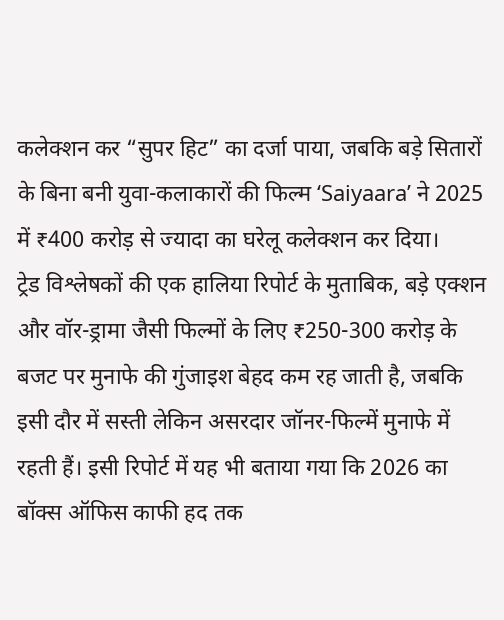कलेक्शन कर “सुपर हिट” का दर्जा पाया, जबकि बड़े सितारों के बिना बनी युवा-कलाकारों की फिल्म ‘Saiyaara’ ने 2025 में ₹400 करोड़ से ज्यादा का घरेलू कलेक्शन कर दिया।
ट्रेड विश्लेषकों की एक हालिया रिपोर्ट के मुताबिक, बड़े एक्शन और वॉर-ड्रामा जैसी फिल्मों के लिए ₹250-300 करोड़ के बजट पर मुनाफे की गुंजाइश बेहद कम रह जाती है, जबकि इसी दौर में सस्ती लेकिन असरदार जॉनर-फिल्में मुनाफे में रहती हैं। इसी रिपोर्ट में यह भी बताया गया कि 2026 का बॉक्स ऑफिस काफी हद तक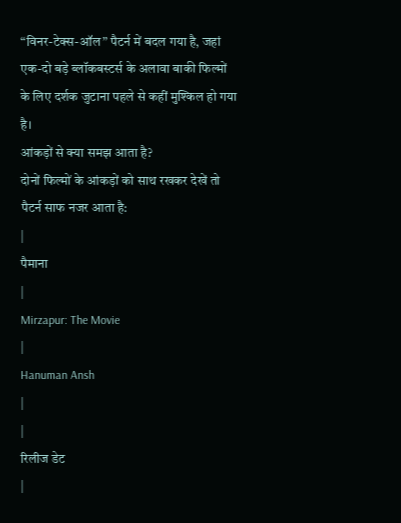“विनर-टेक्स-ऑल” पैटर्न में बदल गया है, जहां एक-दो बड़े ब्लॉकबस्टर्स के अलावा बाकी फिल्मों के लिए दर्शक जुटाना पहले से कहीं मुश्किल हो गया है।
आंकड़ों से क्या समझ आता है?
दोनों फिल्मों के आंकड़ों को साथ रखकर देखें तो पैटर्न साफ नजर आता है:
|
पैमाना
|
Mirzapur: The Movie
|
Hanuman Ansh
|
|
रिलीज डेट
|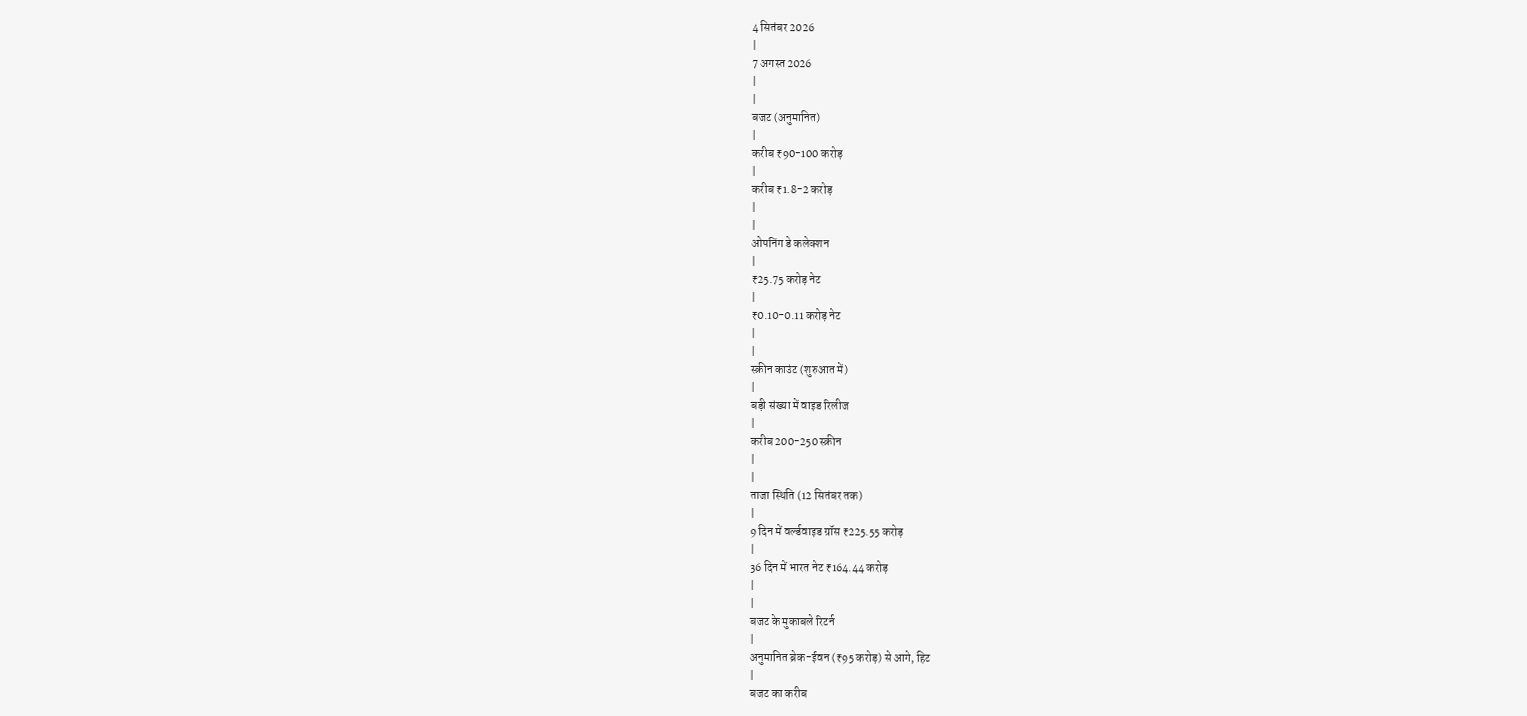4 सितंबर 2026
|
7 अगस्त 2026
|
|
बजट (अनुमानित)
|
करीब ₹90-100 करोड़
|
करीब ₹1.8-2 करोड़
|
|
ओपनिंग डे कलेक्शन
|
₹25.75 करोड़ नेट
|
₹0.10-0.11 करोड़ नेट
|
|
स्क्रीन काउंट (शुरुआत में)
|
बड़ी संख्या में वाइड रिलीज
|
करीब 200-250 स्क्रीन
|
|
ताजा स्थिति (12 सितंबर तक)
|
9 दिन में वर्ल्डवाइड ग्रॉस ₹225.55 करोड़
|
36 दिन में भारत नेट ₹164.44 करोड़
|
|
बजट के मुकाबले रिटर्न
|
अनुमानित ब्रेक-ईवन (₹95 करोड़) से आगे, हिट
|
बजट का करीब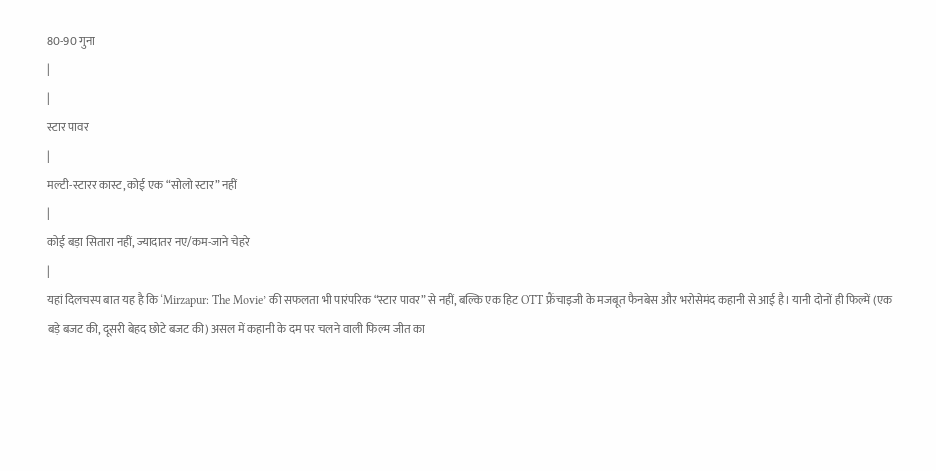80-90 गुना
|
|
स्टार पावर
|
मल्टी-स्टारर कास्ट, कोई एक “सोलो स्टार” नहीं
|
कोई बड़ा सितारा नहीं, ज्यादातर नए/कम-जाने चेहरे
|
यहां दिलचस्प बात यह है कि ‘Mirzapur: The Movie’ की सफलता भी पारंपरिक “स्टार पावर” से नहीं, बल्कि एक हिट OTT फ्रैंचाइजी के मजबूत फैनबेस और भरोसेमंद कहानी से आई है। यानी दोनों ही फिल्में (एक बड़े बजट की, दूसरी बेहद छोटे बजट की) असल में कहानी के दम पर चलने वाली फिल्म जीत का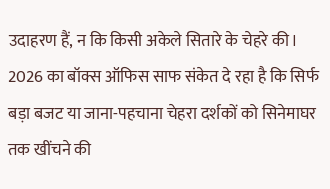उदाहरण हैं, न कि किसी अकेले सितारे के चेहरे की।
2026 का बॉक्स ऑफिस साफ संकेत दे रहा है कि सिर्फ बड़ा बजट या जाना-पहचाना चेहरा दर्शकों को सिनेमाघर तक खींचने की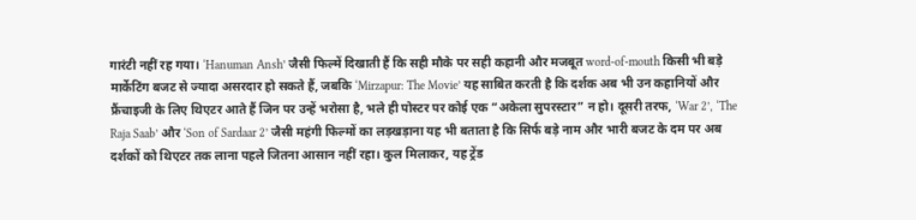गारंटी नहीं रह गया। ‘Hanuman Ansh’ जैसी फिल्में दिखाती हैं कि सही मौके पर सही कहानी और मजबूत word-of-mouth किसी भी बड़े मार्केटिंग बजट से ज्यादा असरदार हो सकते हैं, जबकि ‘Mirzapur: The Movie’ यह साबित करती है कि दर्शक अब भी उन कहानियों और फ्रैंचाइजी के लिए थिएटर आते हैं जिन पर उन्हें भरोसा है, भले ही पोस्टर पर कोई एक “अकेला सुपरस्टार” न हो। दूसरी तरफ, ‘War 2’, ‘The Raja Saab’ और ‘Son of Sardaar 2’ जैसी महंगी फिल्मों का लड़खड़ाना यह भी बताता है कि सिर्फ बड़े नाम और भारी बजट के दम पर अब दर्शकों को थिएटर तक लाना पहले जितना आसान नहीं रहा। कुल मिलाकर, यह ट्रेंड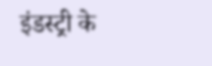इंडस्ट्री के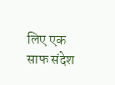लिए एक साफ संदेश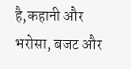है,कहानी और भरोसा, बजट और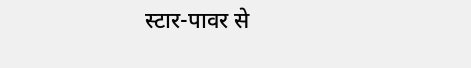स्टार-पावर से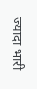ज्यादा भारी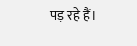पड़ रहे हैं।